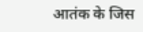आतंक के जिस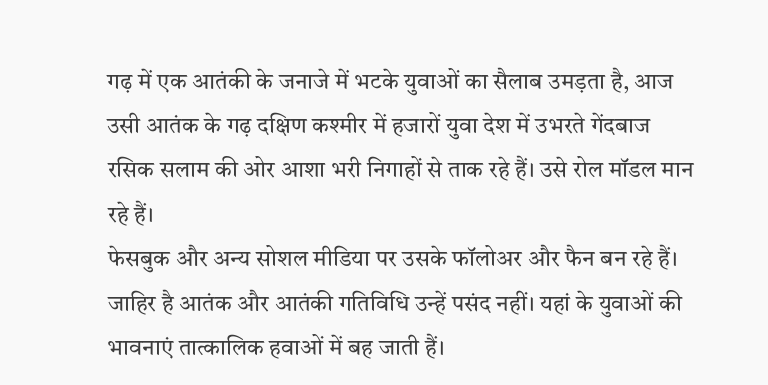गढ़ में एक आतंकी के जनाजे में भटके युवाओं का सैलाब उमड़ता है, आज उसी आतंक के गढ़ दक्षिण कश्मीर में हजारों युवा देश में उभरते गेंदबाज रसिक सलाम की ओर आशा भरी निगाहों से ताक रहे हैं। उसे रोल मॉडल मान रहे हैं।
फेसबुक और अन्य सोशल मीडिया पर उसके फॉलोअर और फैन बन रहे हैं। जाहिर है आतंक और आतंकी गतिविधि उन्हें पसंद नहीं। यहां के युवाओं की भावनाएं तात्कालिक हवाओं में बह जाती हैं।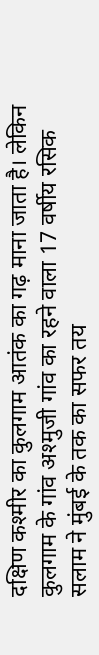दक्षिण कश्मीर का कुलगाम आतंक का गढ़ माना जाता है। लेकिन कुलगाम के गांव अश्मुजी गांव का रहने वाला 17 वर्षीय रसिक सलाम ने मुंबई के तक का सफर तय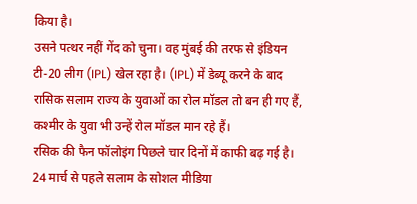किया है।
उसने पत्थर नहीं गेंद को चुना। वह मुंबई की तरफ से इंडियन टी-20 लीग (IPL) खेल रहा है। (IPL) में डेब्यू करने के बाद रासिक सलाम राज्य के युवाओं का रोल मॉडल तो बन ही गए हैं, कश्मीर के युवा भी उन्हें रोल मॉडल मान रहे हैं।
रसिक की फैन फॉलोइंग पिछले चार दिनों में काफी बढ़ गई है। 24 मार्च से पहले सलाम के सोशल मीडिया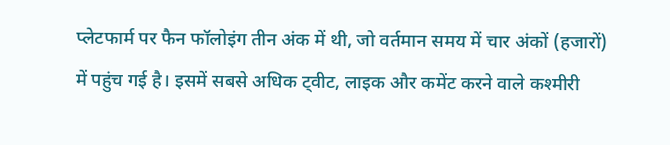प्लेटफार्म पर फैन फॉलोइंग तीन अंक में थी, जो वर्तमान समय में चार अंकों (हजारों) में पहुंच गई है। इसमें सबसे अधिक ट्वीट, लाइक और कमेंट करने वाले कश्मीरी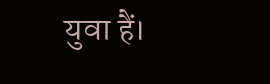युवा हैं।